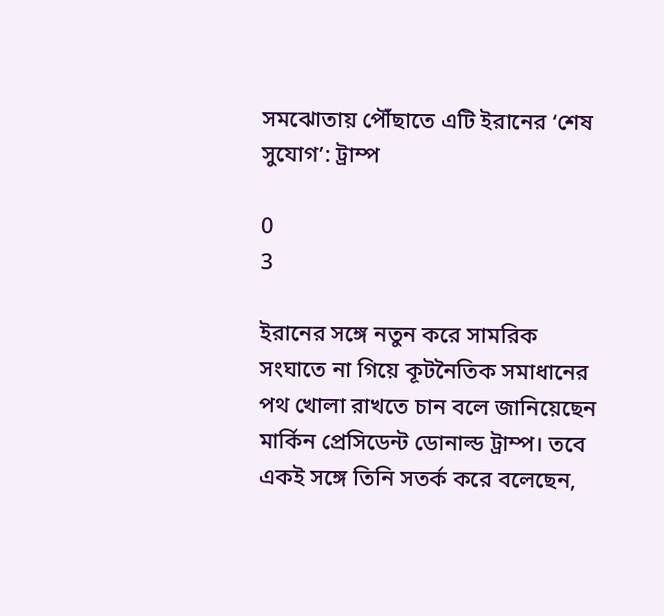সমঝোতায় পৌঁছাতে এটি ইরানের ‘শেষ সুযোগ’: ট্রাম্প

0
3

ইরানের সঙ্গে নতুন করে সামরিক সংঘাতে না গিয়ে কূটনৈতিক সমাধানের পথ খোলা রাখতে চান বলে জানিয়েছেন মার্কিন প্রেসিডেন্ট ডোনাল্ড ট্রাম্প। তবে একই সঙ্গে তিনি সতর্ক করে বলেছেন,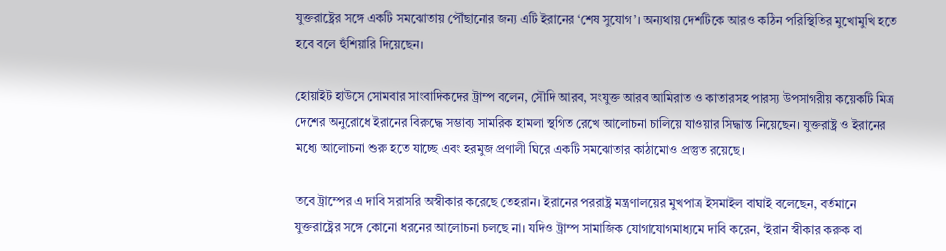যুক্তরাষ্ট্রের সঙ্গে একটি সমঝোতায় পৌঁছানোর জন্য এটি ইরানের ‘শেষ সুযোগ’। অন্যথায় দেশটিকে আরও কঠিন পরিস্থিতির মুখোমুখি হতে হবে বলে হুঁশিয়ারি দিয়েছেন।

হোয়াইট হাউসে সোমবার সাংবাদিকদের ট্রাম্প বলেন, সৌদি আরব, সংযুক্ত আরব আমিরাত ও কাতারসহ পারস্য উপসাগরীয় কয়েকটি মিত্র দেশের অনুরোধে ইরানের বিরুদ্ধে সম্ভাব্য সামরিক হামলা স্থগিত রেখে আলোচনা চালিয়ে যাওয়ার সিদ্ধান্ত নিয়েছেন। যুক্তরাষ্ট্র ও ইরানের মধ্যে আলোচনা শুরু হতে যাচ্ছে এবং হরমুজ প্রণালী ঘিরে একটি সমঝোতার কাঠামোও প্রস্তুত রয়েছে।

তবে ট্রাম্পের এ দাবি সরাসরি অস্বীকার করেছে তেহরান। ইরানের পররাষ্ট্র মন্ত্রণালয়ের মুখপাত্র ইসমাইল বাঘাই বলেছেন, বর্তমানে যুক্তরাষ্ট্রের সঙ্গে কোনো ধরনের আলোচনা চলছে না। যদিও ট্রাম্প সামাজিক যোগাযোগমাধ্যমে দাবি করেন, ‘ইরান স্বীকার করুক বা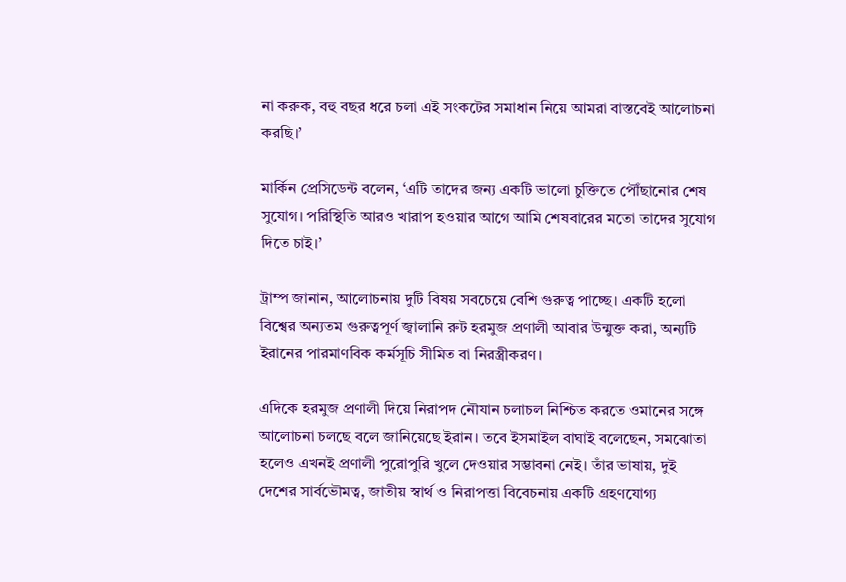না করুক, বহু বছর ধরে চলা এই সংকটের সমাধান নিয়ে আমরা বাস্তবেই আলোচনা করছি।’

মার্কিন প্রেসিডেন্ট বলেন, ‘এটি তাদের জন্য একটি ভালো চুক্তিতে পৌঁছানোর শেষ সুযোগ। পরিস্থিতি আরও খারাপ হওয়ার আগে আমি শেষবারের মতো তাদের সুযোগ দিতে চাই।’

ট্রাম্প জানান, আলোচনায় দুটি বিষয় সবচেয়ে বেশি গুরুত্ব পাচ্ছে। একটি হলো বিশ্বের অন্যতম গুরুত্বপূর্ণ জ্বালানি রুট হরমুজ প্রণালী আবার উন্মুক্ত করা, অন্যটি ইরানের পারমাণবিক কর্মসূচি সীমিত বা নিরস্ত্রীকরণ।

এদিকে হরমুজ প্রণালী দিয়ে নিরাপদ নৌযান চলাচল নিশ্চিত করতে ওমানের সঙ্গে আলোচনা চলছে বলে জানিয়েছে ইরান। তবে ইসমাইল বাঘাই বলেছেন, সমঝোতা হলেও এখনই প্রণালী পুরোপুরি খুলে দেওয়ার সম্ভাবনা নেই। তাঁর ভাষায়, দুই দেশের সার্বভৌমত্ব, জাতীয় স্বার্থ ও নিরাপত্তা বিবেচনায় একটি গ্রহণযোগ্য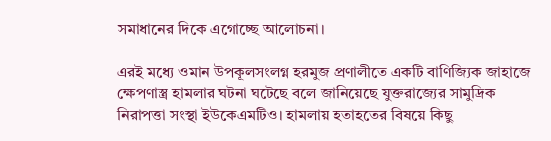সমাধানের দিকে এগোচ্ছে আলোচনা।

এরই মধ্যে ওমান উপকূলসংলগ্ন হরমুজ প্রণালীতে একটি বাণিজ্যিক জাহাজে ক্ষেপণাস্ত্র হামলার ঘটনা ঘটেছে বলে জানিয়েছে যুক্তরাজ্যের সামুদ্রিক নিরাপত্তা সংস্থা ইউকেএমটিও। হামলায় হতাহতের বিষয়ে কিছু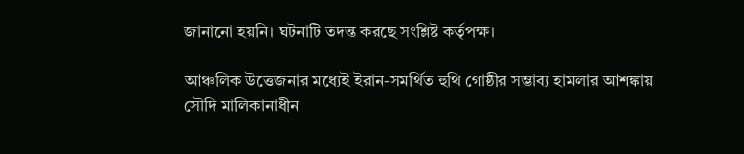জানানো হয়নি। ঘটনাটি তদন্ত করছে সংশ্লিষ্ট কর্তৃপক্ষ।

আঞ্চলিক উত্তেজনার মধ্যেই ইরান-সমর্থিত হুথি গোষ্ঠীর সম্ভাব্য হামলার আশঙ্কায় সৌদি মালিকানাধীন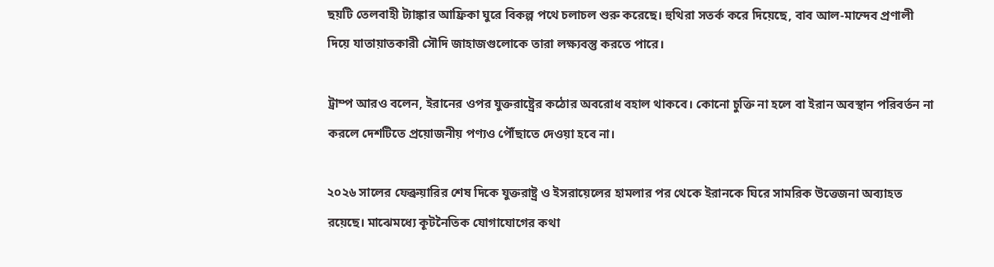ছয়টি তেলবাহী ট্যাঙ্কার আফ্রিকা ঘুরে বিকল্প পথে চলাচল শুরু করেছে। হুথিরা সতর্ক করে দিয়েছে, বাব আল-মান্দেব প্রণালী দিয়ে যাতায়াতকারী সৌদি জাহাজগুলোকে তারা লক্ষ্যবস্তু করতে পারে।

ট্রাম্প আরও বলেন, ইরানের ওপর যুক্তরাষ্ট্রের কঠোর অবরোধ বহাল থাকবে। কোনো চুক্তি না হলে বা ইরান অবস্থান পরিবর্তন না করলে দেশটিতে প্রয়োজনীয় পণ্যও পৌঁছাতে দেওয়া হবে না।

২০২৬ সালের ফেব্রুয়ারির শেষ দিকে যুক্তরাষ্ট্র ও ইসরায়েলের হামলার পর থেকে ইরানকে ঘিরে সামরিক উত্তেজনা অব্যাহত রয়েছে। মাঝেমধ্যে কূটনৈতিক যোগাযোগের কথা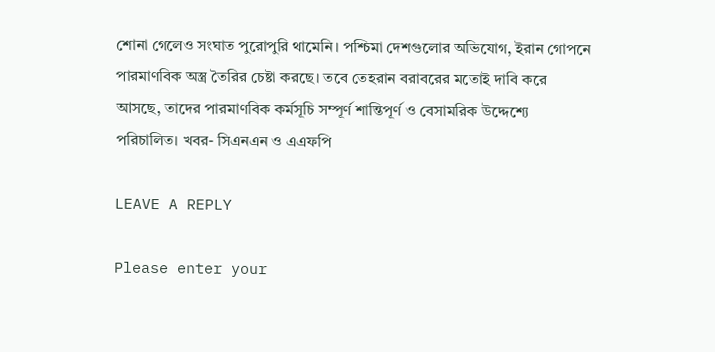শোনা গেলেও সংঘাত পুরোপুরি থামেনি। পশ্চিমা দেশগুলোর অভিযোগ, ইরান গোপনে পারমাণবিক অস্ত্র তৈরির চেষ্টা করছে। তবে তেহরান বরাবরের মতোই দাবি করে আসছে, তাদের পারমাণবিক কর্মসূচি সম্পূর্ণ শান্তিপূর্ণ ও বেসামরিক উদ্দেশ্যে পরিচালিত। খবর- সিএনএন ও এএফপি

LEAVE A REPLY

Please enter your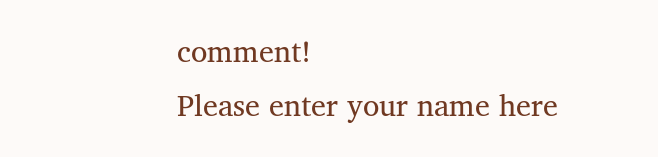comment!
Please enter your name here